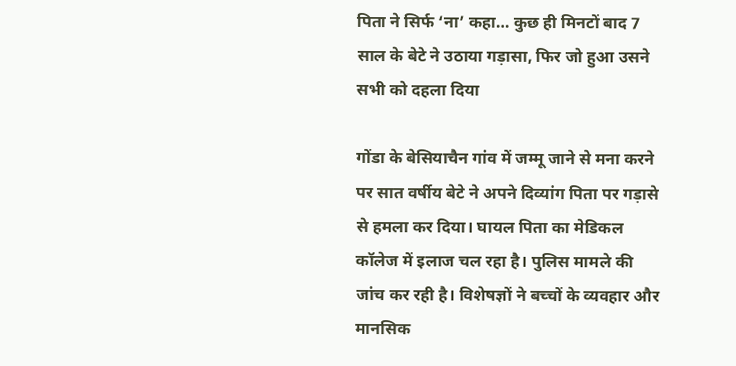पिता ने सिर्फ ‘ना’ कहा… कुछ ही मिनटों बाद 7 साल के बेटे ने उठाया गड़ासा, फिर जो हुआ उसने सभी को दहला दिया

गोंडा के बेसियाचैन गांव में जम्मू जाने से मना करने पर सात वर्षीय बेटे ने अपने दिव्यांग पिता पर गड़ासे से हमला कर दिया। घायल पिता का मेडिकल कॉलेज में इलाज चल रहा है। पुलिस मामले की जांच कर रही है। विशेषज्ञों ने बच्चों के व्यवहार और मानसिक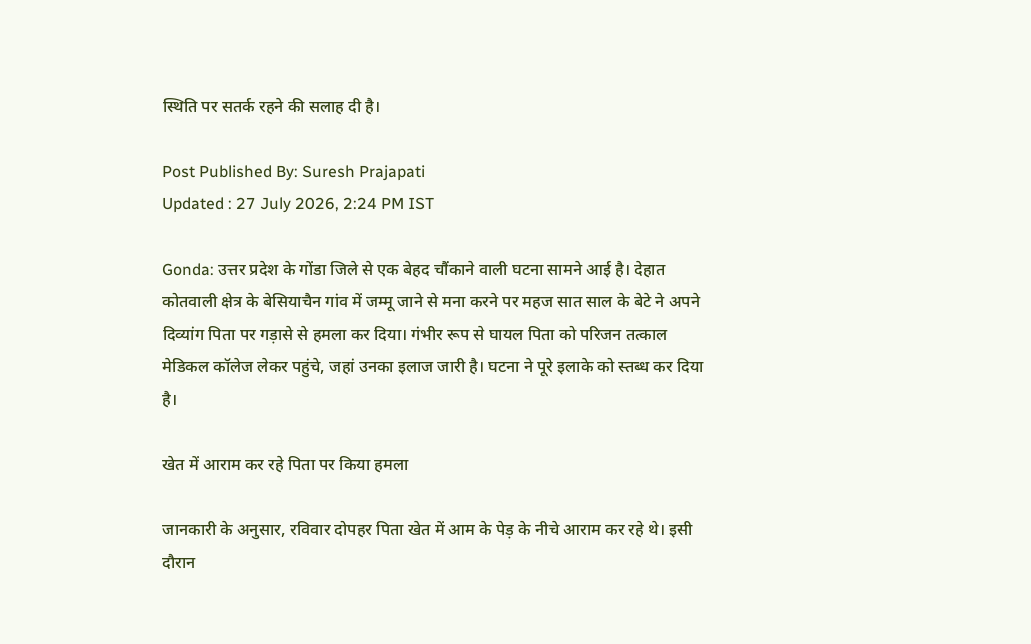स्थिति पर सतर्क रहने की सलाह दी है।

Post Published By: Suresh Prajapati
Updated : 27 July 2026, 2:24 PM IST

Gonda: उत्तर प्रदेश के गोंडा जिले से एक बेहद चौंकाने वाली घटना सामने आई है। देहात कोतवाली क्षेत्र के बेसियाचैन गांव में जम्मू जाने से मना करने पर महज सात साल के बेटे ने अपने दिव्यांग पिता पर गड़ासे से हमला कर दिया। गंभीर रूप से घायल पिता को परिजन तत्काल मेडिकल कॉलेज लेकर पहुंचे, जहां उनका इलाज जारी है। घटना ने पूरे इलाके को स्तब्ध कर दिया है।

खेत में आराम कर रहे पिता पर किया हमला

जानकारी के अनुसार, रविवार दोपहर पिता खेत में आम के पेड़ के नीचे आराम कर रहे थे। इसी दौरान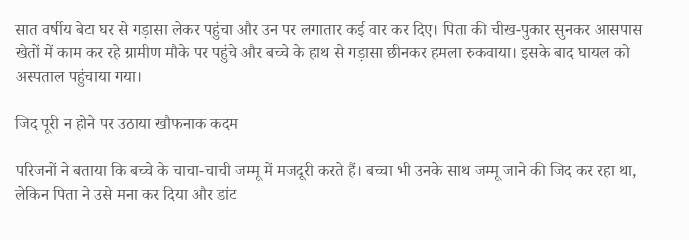सात वर्षीय बेटा घर से गड़ासा लेकर पहुंचा और उन पर लगातार कई वार कर दिए। पिता की चीख-पुकार सुनकर आसपास खेतों में काम कर रहे ग्रामीण मौके पर पहुंचे और बच्चे के हाथ से गड़ासा छीनकर हमला रुकवाया। इसके बाद घायल को अस्पताल पहुंचाया गया।

जिद पूरी न होने पर उठाया खौफनाक कदम

परिजनों ने बताया कि बच्चे के चाचा-चाची जम्मू में मजदूरी करते हैं। बच्चा भी उनके साथ जम्मू जाने की जिद कर रहा था, लेकिन पिता ने उसे मना कर दिया और डांट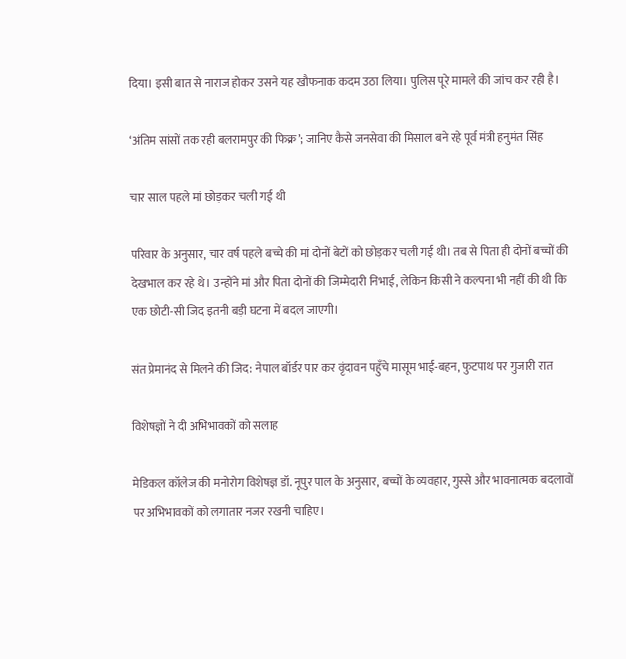दिया। इसी बात से नाराज होकर उसने यह खौफनाक कदम उठा लिया। पुलिस पूरे मामले की जांच कर रही है।

‘अंतिम सांसों तक रही बलरामपुर की फिक्र’; जानिए कैसे जनसेवा की मिसाल बने रहे पूर्व मंत्री हनुमंत सिंह

चार साल पहले मां छोड़कर चली गई थी

परिवार के अनुसार, चार वर्ष पहले बच्चे की मां दोनों बेटों को छोड़कर चली गई थी। तब से पिता ही दोनों बच्चों की देखभाल कर रहे थे। उन्होंने मां और पिता दोनों की जिम्मेदारी निभाई, लेकिन किसी ने कल्पना भी नहीं की थी कि एक छोटी-सी जिद इतनी बड़ी घटना में बदल जाएगी।

संत प्रेमानंद से मिलने की जिद: नेपाल बॉर्डर पार कर वृंदावन पहुँचे मासूम भाई-बहन, फुटपाथ पर गुजारी रात

विशेषज्ञों ने दी अभिभावकों को सलाह

मेडिकल कॉलेज की मनोरोग विशेषज्ञ डॉ. नूपुर पाल के अनुसार, बच्चों के व्यवहार, गुस्से और भावनात्मक बदलावों पर अभिभावकों को लगातार नजर रखनी चाहिए।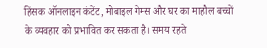हिंसक ऑनलाइन कंटेंट, मोबाइल गेम्स और घर का माहौल बच्चों के व्यवहार को प्रभावित कर सकता है। समय रहते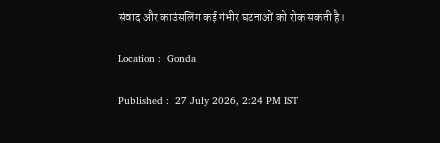संवाद और काउंसलिंग कई गंभीर घटनाओं को रोक सकती है।

Location :  Gonda

Published :  27 July 2026, 2:24 PM IST